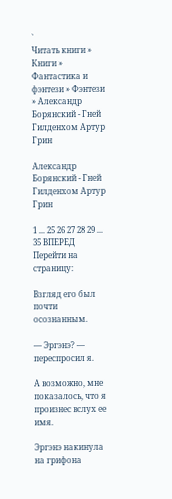`
Читать книги » Книги » Фантастика и фэнтези » Фэнтези » Александр Борянский - Гней Гилденхом Артур Грин

Александр Борянский - Гней Гилденхом Артур Грин

1 ... 25 26 27 28 29 ... 35 ВПЕРЕД
Перейти на страницу:

Взгляд его был почти осознанным.

— Эргэнэ? — переспросил я.

А возможно, мне показалось, что я произнес вслух ее имя.

Эргэнэ накинула на грифона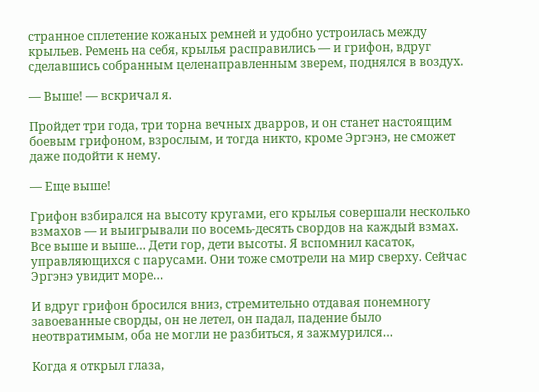странное сплетение кожаных ремней и удобно устроилась между крыльев. Ремень на себя, крылья расправились — и грифон, вдруг сделавшись собранным целенаправленным зверем, поднялся в воздух.

— Выше! — вскричал я.

Пройдет три года, три торна вечных дварров, и он станет настоящим боевым грифоном, взрослым, и тогда никто, кроме Эргэнэ, не сможет даже подойти к нему.

— Еще выше!

Грифон взбирался на высоту кругами, его крылья совершали несколько взмахов — и выигрывали по восемь-десять свордов на каждый взмах. Все выше и выше… Дети гор, дети высоты. Я вспомнил касаток, управляющихся с парусами. Они тоже смотрели на мир сверху. Сейчас Эргэнэ увидит море…

И вдруг грифон бросился вниз, стремительно отдавая понемногу завоеванные сворды, он не летел, он падал, падение было неотвратимым, оба не могли не разбиться, я зажмурился…

Когда я открыл глаза,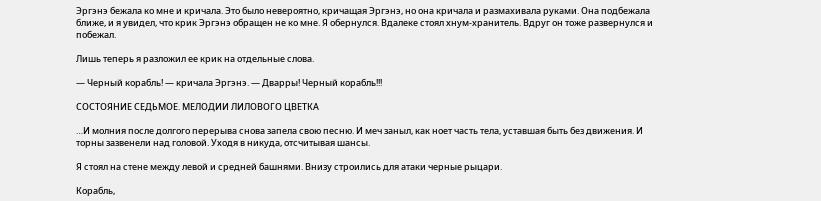Эргэнэ бежала ко мне и кричала. Это было невероятно, кричащая Эргэнэ, но она кричала и размахивала руками. Она подбежала ближе, и я увидел, что крик Эргэнэ обращен не ко мне. Я обернулся. Вдалеке стоял хнум-хранитель. Вдруг он тоже развернулся и побежал.

Лишь теперь я разложил ее крик на отдельные слова.

— Черный корабль! — кричала Эргэнэ. — Дварры! Черный корабль!!!

СОСТОЯНИЕ СЕДЬМОЕ. МЕЛОДИИ ЛИЛОВОГО ЦВЕТКА

…И молния после долгого перерыва снова запела свою песню. И меч заныл, как ноет часть тела, уставшая быть без движения. И торны зазвенели над головой. Уходя в никуда, отсчитывая шансы.

Я стоял на стене между левой и средней башнями. Внизу строились для атаки черные рыцари.

Корабль,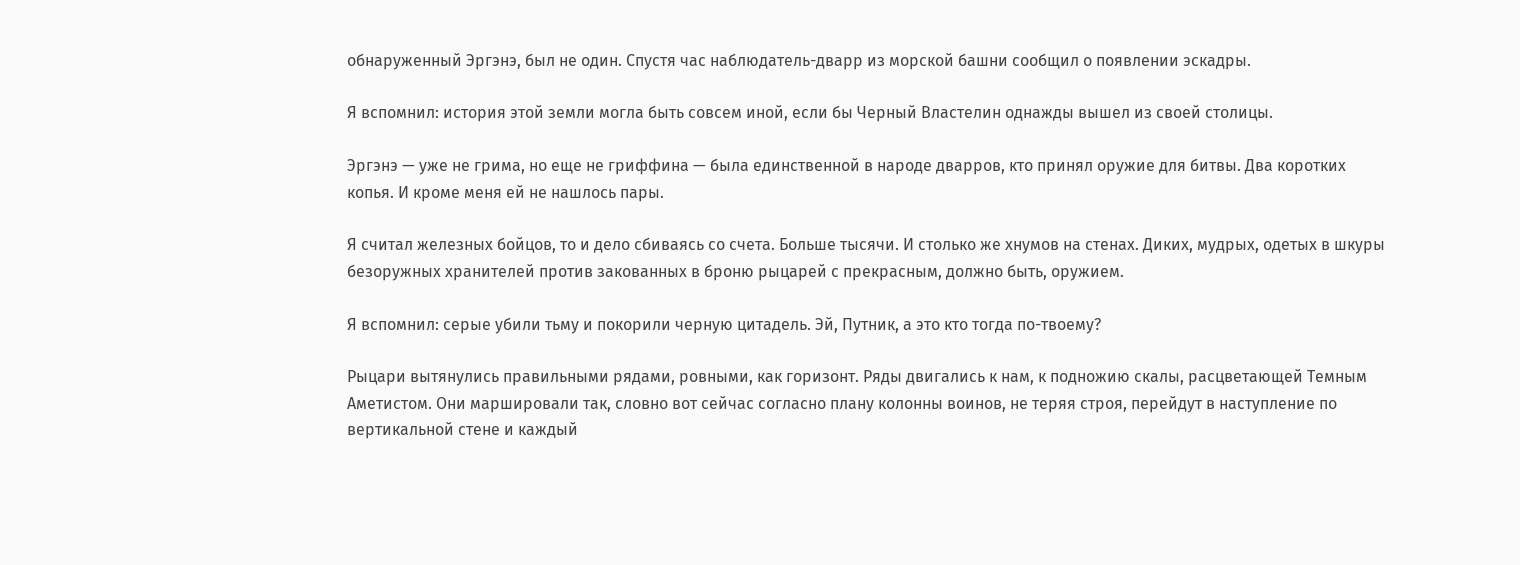обнаруженный Эргэнэ, был не один. Спустя час наблюдатель-дварр из морской башни сообщил о появлении эскадры.

Я вспомнил: история этой земли могла быть совсем иной, если бы Черный Властелин однажды вышел из своей столицы.

Эргэнэ — уже не грима, но еще не гриффина — была единственной в народе дварров, кто принял оружие для битвы. Два коротких копья. И кроме меня ей не нашлось пары.

Я считал железных бойцов, то и дело сбиваясь со счета. Больше тысячи. И столько же хнумов на стенах. Диких, мудрых, одетых в шкуры безоружных хранителей против закованных в броню рыцарей с прекрасным, должно быть, оружием.

Я вспомнил: серые убили тьму и покорили черную цитадель. Эй, Путник, а это кто тогда по-твоему?

Рыцари вытянулись правильными рядами, ровными, как горизонт. Ряды двигались к нам, к подножию скалы, расцветающей Темным Аметистом. Они маршировали так, словно вот сейчас согласно плану колонны воинов, не теряя строя, перейдут в наступление по вертикальной стене и каждый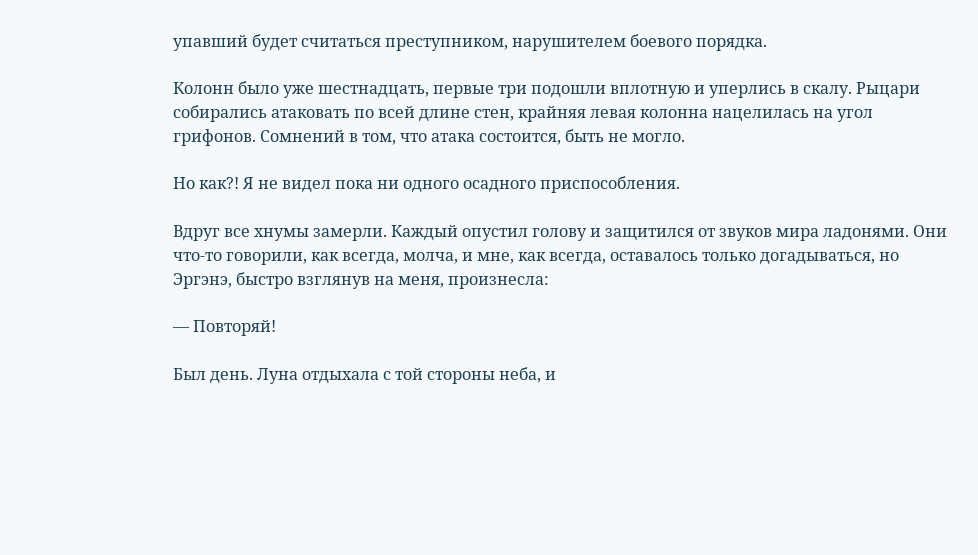упавший будет считаться преступником, нарушителем боевого порядка.

Колонн было уже шестнадцать, первые три подошли вплотную и уперлись в скалу. Рыцари собирались атаковать по всей длине стен, крайняя левая колонна нацелилась на угол грифонов. Сомнений в том, что атака состоится, быть не могло.

Но как?! Я не видел пока ни одного осадного приспособления.

Вдруг все хнумы замерли. Каждый опустил голову и защитился от звуков мира ладонями. Они что-то говорили, как всегда, молча, и мне, как всегда, оставалось только догадываться, но Эргэнэ, быстро взглянув на меня, произнесла:

— Повторяй!

Был день. Луна отдыхала с той стороны неба, и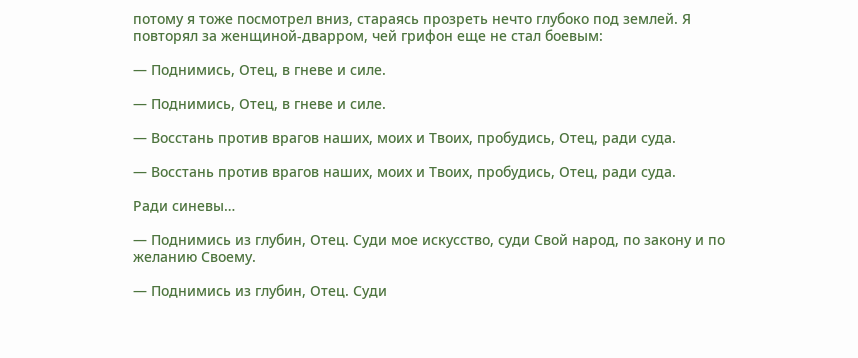потому я тоже посмотрел вниз, стараясь прозреть нечто глубоко под землей. Я повторял за женщиной-дварром, чей грифон еще не стал боевым:

— Поднимись, Отец, в гневе и силе.

— Поднимись, Отец, в гневе и силе.

— Восстань против врагов наших, моих и Твоих, пробудись, Отец, ради суда.

— Восстань против врагов наших, моих и Твоих, пробудись, Отец, ради суда.

Ради синевы…

— Поднимись из глубин, Отец. Суди мое искусство, суди Свой народ, по закону и по желанию Своему.

— Поднимись из глубин, Отец. Суди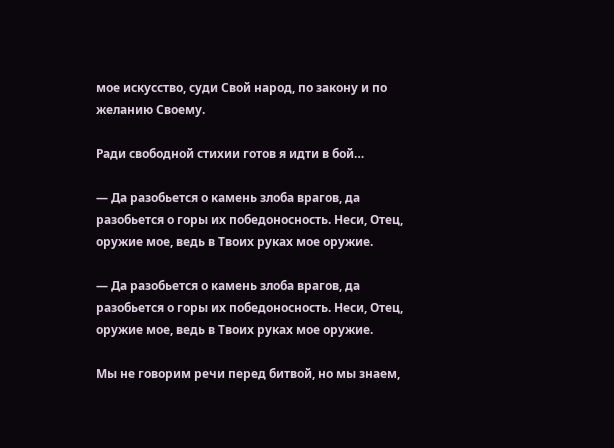мое искусство, суди Свой народ, по закону и по желанию Своему.

Ради свободной стихии готов я идти в бой…

— Да разобьется о камень злоба врагов, да разобьется о горы их победоносность. Неси, Отец, оружие мое, ведь в Твоих руках мое оружие.

— Да разобьется о камень злоба врагов, да разобьется о горы их победоносность. Неси, Отец, оружие мое, ведь в Твоих руках мое оружие.

Мы не говорим речи перед битвой, но мы знаем,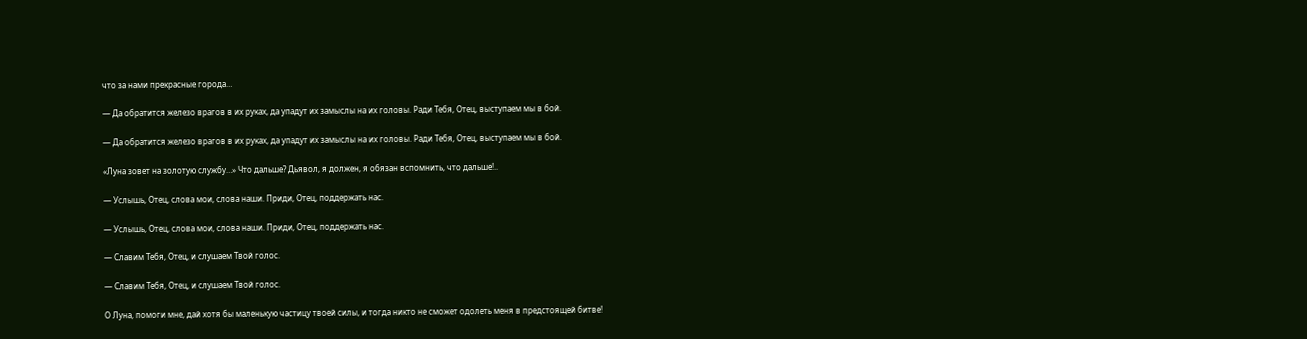что за нами прекрасные города…

— Да обратится железо врагов в их руках, да упадут их замыслы на их головы. Ради Тебя, Отец, выступаем мы в бой.

— Да обратится железо врагов в их руках, да упадут их замыслы на их головы. Ради Тебя, Отец, выступаем мы в бой.

«Луна зовет на золотую службу…» Что дальше? Дьявол, я должен, я обязан вспомнить, что дальше!..

— Услышь, Отец, слова мои, слова наши. Приди, Отец, поддержать нас.

— Услышь, Отец, слова мои, слова наши. Приди, Отец, поддержать нас.

— Славим Тебя, Отец, и слушаем Твой голос.

— Славим Тебя, Отец, и слушаем Твой голос.

О Луна, помоги мне, дай хотя бы маленькую частицу твоей силы, и тогда никто не сможет одолеть меня в предстоящей битве!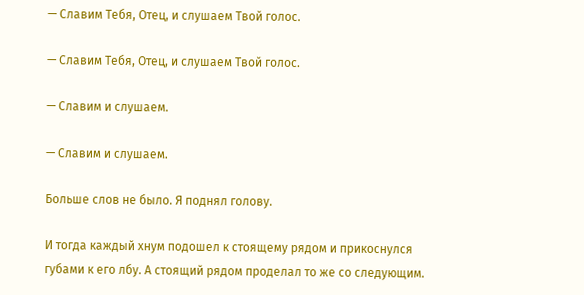— Славим Тебя, Отец, и слушаем Твой голос.

— Славим Тебя, Отец, и слушаем Твой голос.

— Славим и слушаем.

— Славим и слушаем.

Больше слов не было. Я поднял голову.

И тогда каждый хнум подошел к стоящему рядом и прикоснулся губами к его лбу. А стоящий рядом проделал то же со следующим.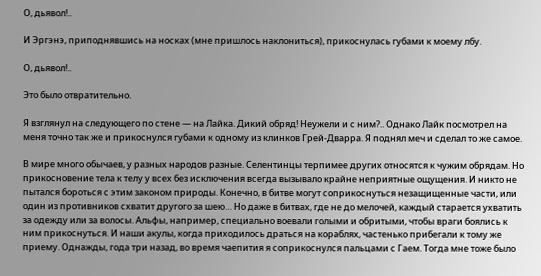О, дьявол!..

И Эргэнэ, приподнявшись на носках (мне пришлось наклониться), прикоснулась губами к моему лбу.

О, дьявол!..

Это было отвратительно.

Я взглянул на следующего по стене — на Лайка. Дикий обряд! Неужели и с ним?.. Однако Лайк посмотрел на меня точно так же и прикоснулся губами к одному из клинков Грей-Дварра. Я поднял меч и сделал то же самое.

В мире много обычаев, у разных народов разные. Селентинцы терпимее других относятся к чужим обрядам. Но прикосновение тела к телу у всех без исключения всегда вызывало крайне неприятные ощущения. И никто не пытался бороться с этим законом природы. Конечно, в битве могут соприкоснуться незащищенные части, или один из противников схватит другого за шею… Но даже в битвах, где не до мелочей, каждый старается ухватить за одежду или за волосы. Альфы, например, специально воевали голыми и обритыми, чтобы враги боялись к ним прикоснуться. И наши акулы, когда приходилось драться на кораблях, частенько прибегали к тому же приему. Однажды, года три назад, во время чаепития я соприкоснулся пальцами с Гаем. Тогда мне тоже было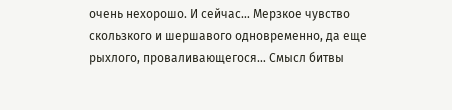очень нехорошо. И сейчас… Мерзкое чувство скользкого и шершавого одновременно, да еще рыхлого, проваливающегося… Смысл битвы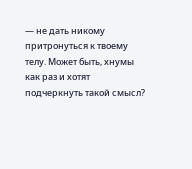— не дать никому притронуться к твоему телу. Может быть, хнумы как раз и хотят подчеркнуть такой смысл?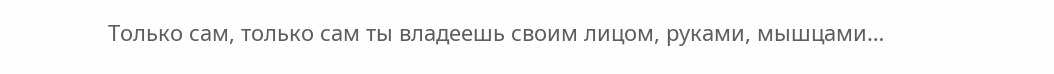Только сам, только сам ты владеешь своим лицом, руками, мышцами…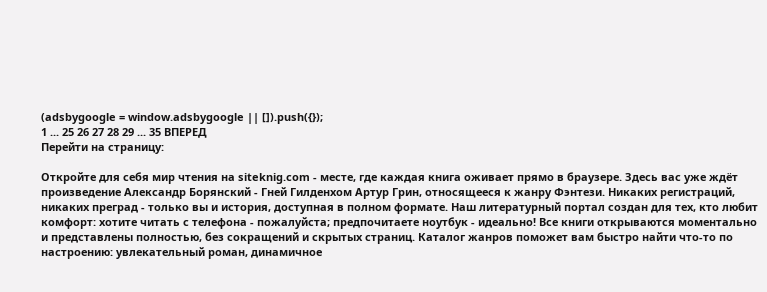(adsbygoogle = window.adsbygoogle || []).push({});
1 ... 25 26 27 28 29 ... 35 ВПЕРЕД
Перейти на страницу:

Откройте для себя мир чтения на siteknig.com - месте, где каждая книга оживает прямо в браузере. Здесь вас уже ждёт произведение Александр Борянский - Гней Гилденхом Артур Грин, относящееся к жанру Фэнтези. Никаких регистраций, никаких преград - только вы и история, доступная в полном формате. Наш литературный портал создан для тех, кто любит комфорт: хотите читать с телефона - пожалуйста; предпочитаете ноутбук - идеально! Все книги открываются моментально и представлены полностью, без сокращений и скрытых страниц. Каталог жанров поможет вам быстро найти что-то по настроению: увлекательный роман, динамичное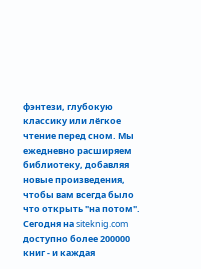фэнтези, глубокую классику или лёгкое чтение перед сном. Мы ежедневно расширяем библиотеку, добавляя новые произведения, чтобы вам всегда было что открыть "на потом". Сегодня на siteknig.com доступно более 200000 книг - и каждая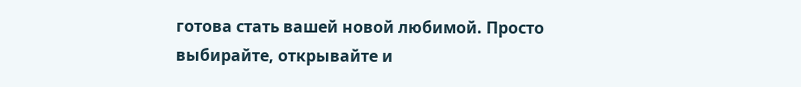готова стать вашей новой любимой. Просто выбирайте, открывайте и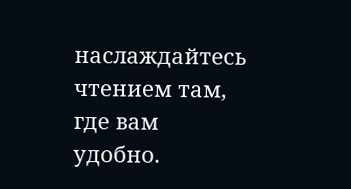наслаждайтесь чтением там, где вам удобно.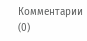Комментарии (0)